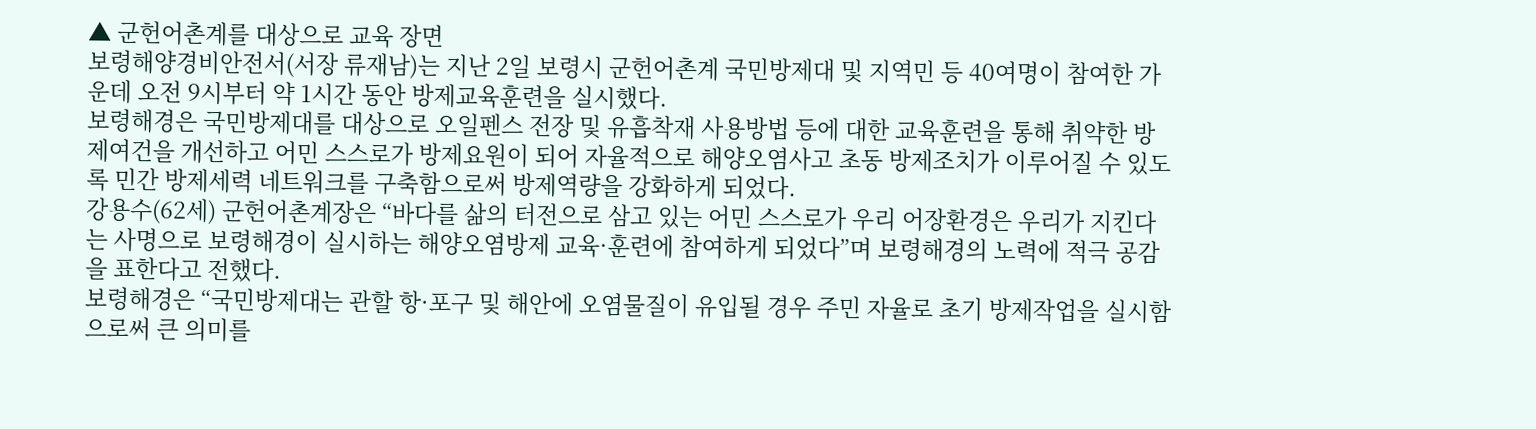▲ 군헌어촌계를 대상으로 교육 장면
보령해양경비안전서(서장 류재남)는 지난 2일 보령시 군헌어촌계 국민방제대 및 지역민 등 40여명이 참여한 가운데 오전 9시부터 약 1시간 동안 방제교육훈련을 실시했다.
보령해경은 국민방제대를 대상으로 오일펜스 전장 및 유흡착재 사용방법 등에 대한 교육훈련을 통해 취약한 방제여건을 개선하고 어민 스스로가 방제요원이 되어 자율적으로 해양오염사고 초동 방제조치가 이루어질 수 있도록 민간 방제세력 네트워크를 구축함으로써 방제역량을 강화하게 되었다.
강용수(62세) 군헌어촌계장은 “바다를 삶의 터전으로 삼고 있는 어민 스스로가 우리 어장환경은 우리가 지킨다는 사명으로 보령해경이 실시하는 해양오염방제 교육·훈련에 참여하게 되었다”며 보령해경의 노력에 적극 공감을 표한다고 전했다.
보령해경은 “국민방제대는 관할 항·포구 및 해안에 오염물질이 유입될 경우 주민 자율로 초기 방제작업을 실시함으로써 큰 의미를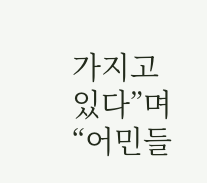가지고 있다”며 “어민들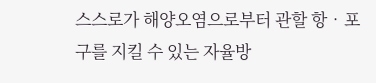스스로가 해양오염으로부터 관할 항‧포구를 지킬 수 있는 자율방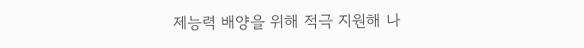제능력 배양을 위해 적극 지원해 나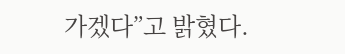가겠다”고 밝혔다.